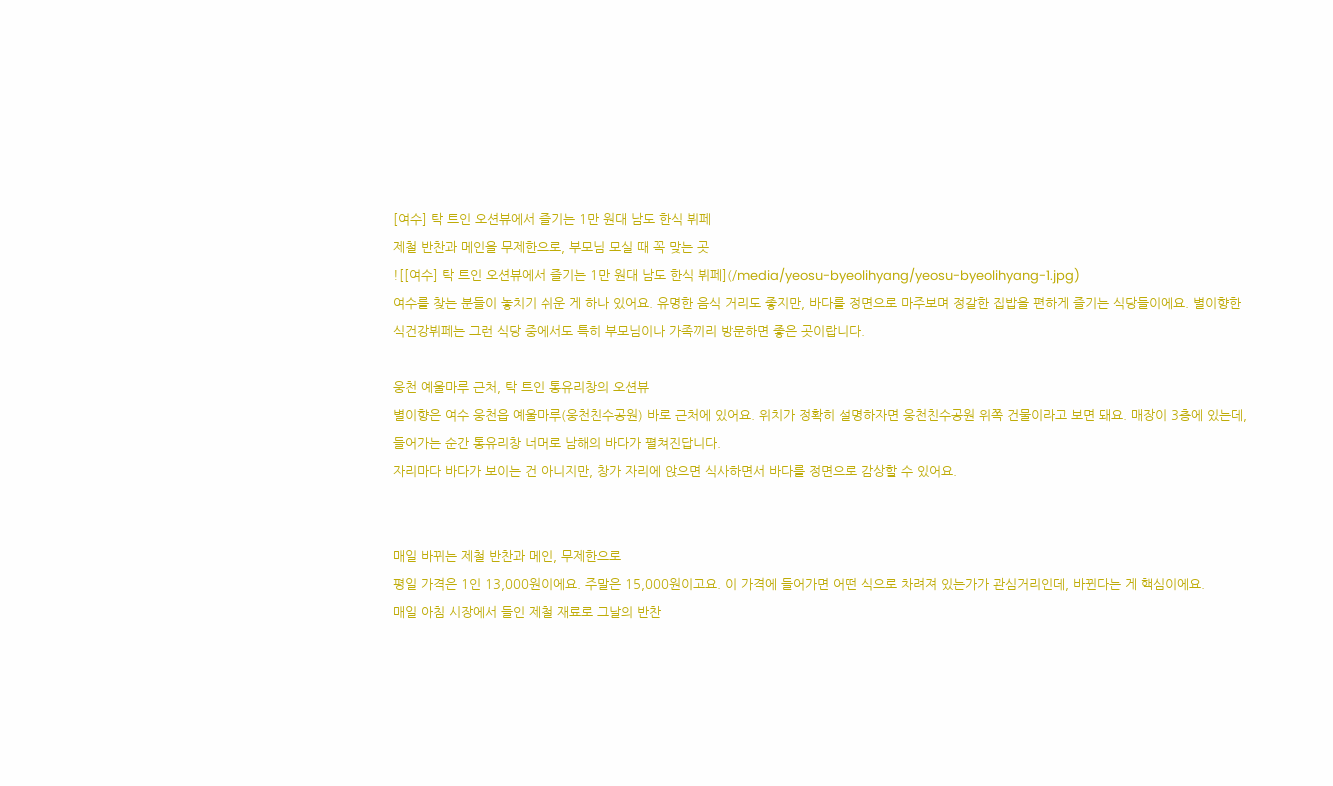[여수] 탁 트인 오션뷰에서 즐기는 1만 원대 남도 한식 뷔페
제철 반찬과 메인을 무제한으로, 부모님 모실 때 꼭 맞는 곳
![[여수] 탁 트인 오션뷰에서 즐기는 1만 원대 남도 한식 뷔페](/media/yeosu-byeolihyang/yeosu-byeolihyang-1.jpg)
여수를 찾는 분들이 놓치기 쉬운 게 하나 있어요. 유명한 음식 거리도 좋지만, 바다를 정면으로 마주보며 정갈한 집밥을 편하게 즐기는 식당들이에요. 별이향한식건강뷔페는 그런 식당 중에서도 특히 부모님이나 가족끼리 방문하면 좋은 곳이랍니다.

웅천 예울마루 근처, 탁 트인 통유리창의 오션뷰
별이향은 여수 웅천읍 예울마루(웅천친수공원) 바로 근처에 있어요. 위치가 정확히 설명하자면 웅천친수공원 위쪽 건물이라고 보면 돼요. 매장이 3층에 있는데, 들어가는 순간 통유리창 너머로 남해의 바다가 펼쳐진답니다.
자리마다 바다가 보이는 건 아니지만, 창가 자리에 앉으면 식사하면서 바다를 정면으로 감상할 수 있어요.


매일 바뀌는 제철 반찬과 메인, 무제한으로
평일 가격은 1인 13,000원이에요. 주말은 15,000원이고요. 이 가격에 들어가면 어떤 식으로 차려져 있는가가 관심거리인데, 바뀐다는 게 핵심이에요.
매일 아침 시장에서 들인 제철 재료로 그날의 반찬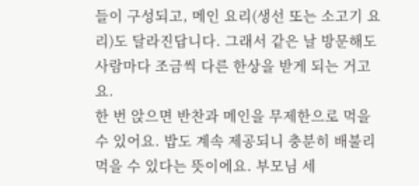들이 구성되고, 메인 요리(생선 또는 소고기 요리)도 달라진답니다. 그래서 같은 날 방문해도 사람마다 조금씩 다른 한상을 받게 되는 거고요.
한 번 앉으면 반찬과 메인을 무제한으로 먹을 수 있어요. 밥도 계속 제공되니 충분히 배불리 먹을 수 있다는 뜻이에요. 부모님 세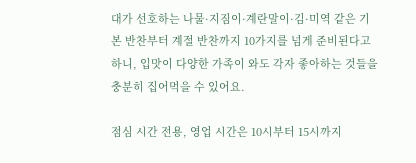대가 선호하는 나물·지짐이·계란말이·김·미역 같은 기본 반찬부터 계절 반찬까지 10가지를 넘게 준비된다고 하니, 입맛이 다양한 가족이 와도 각자 좋아하는 것들을 충분히 집어먹을 수 있어요.

점심 시간 전용, 영업 시간은 10시부터 15시까지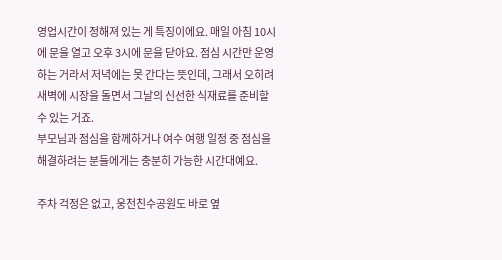영업시간이 정해져 있는 게 특징이에요. 매일 아침 10시에 문을 열고 오후 3시에 문을 닫아요. 점심 시간만 운영하는 거라서 저녁에는 못 간다는 뜻인데, 그래서 오히려 새벽에 시장을 돌면서 그날의 신선한 식재료를 준비할 수 있는 거죠.
부모님과 점심을 함께하거나 여수 여행 일정 중 점심을 해결하려는 분들에게는 충분히 가능한 시간대예요.

주차 걱정은 없고, 웅천친수공원도 바로 옆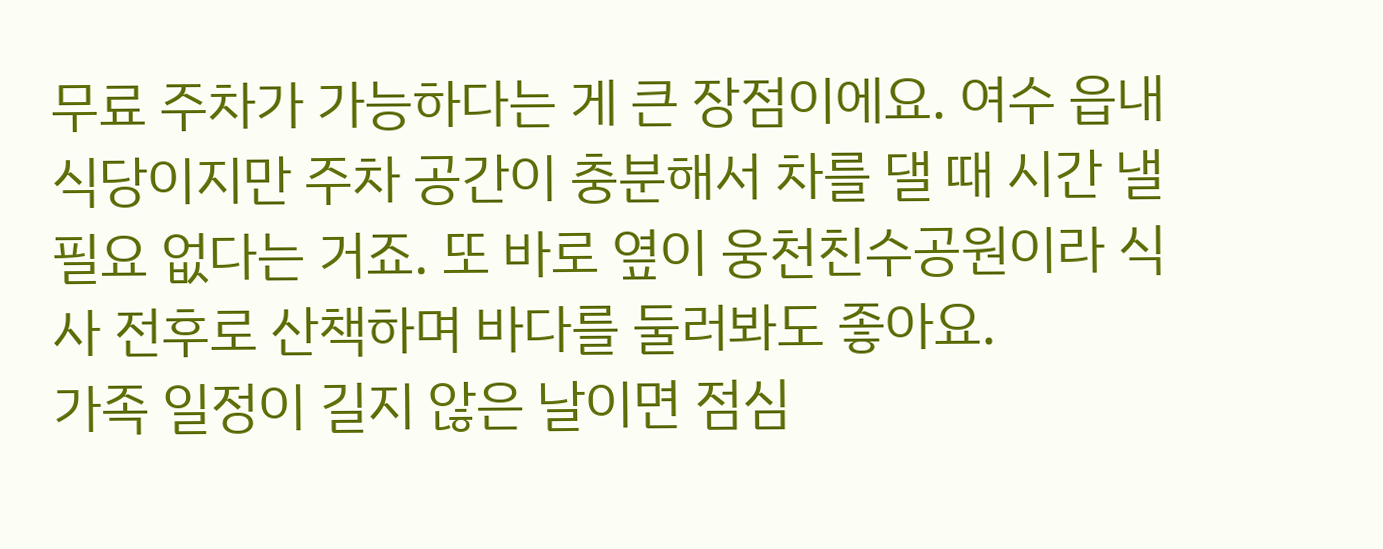무료 주차가 가능하다는 게 큰 장점이에요. 여수 읍내 식당이지만 주차 공간이 충분해서 차를 댈 때 시간 낼 필요 없다는 거죠. 또 바로 옆이 웅천친수공원이라 식사 전후로 산책하며 바다를 둘러봐도 좋아요.
가족 일정이 길지 않은 날이면 점심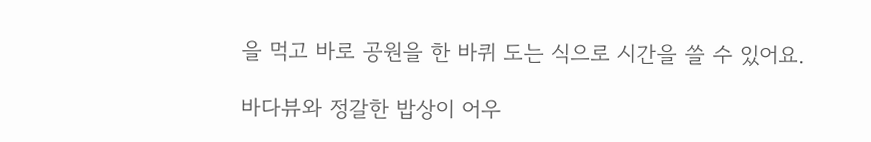을 먹고 바로 공원을 한 바퀴 도는 식으로 시간을 쓸 수 있어요.

바다뷰와 정갈한 밥상이 어우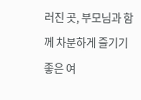러진 곳, 부모님과 함께 차분하게 즐기기 좋은 여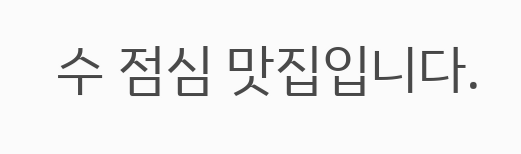수 점심 맛집입니다.